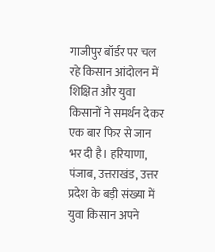गाजीपुर बॉर्डर पर चल रहे किसान आंदोलन में शिक्षित और युवा किसानों ने समर्थन देकर एक बार फिर से जान भर दी है। हरियाणा, पंजाब, उत्तराखंड, उत्तर प्रदेश के बड़ी संख्या में युवा किसान अपने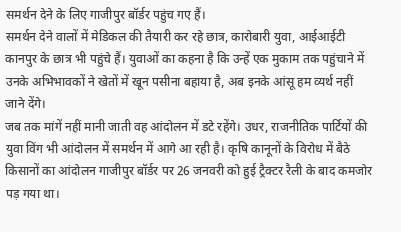समर्थन देने के लिए गाजीपुर बॉर्डर पहुंच गए हैं।
समर्थन देने वालों में मेडिकल की तैयारी कर रहे छात्र, कारोबारी युवा, आईआईटी कानपुर के छात्र भी पहुंचे हैं। युवाओं का कहना है कि उन्हें एक मुकाम तक पहुंचाने में उनके अभिभावकों ने खेतों में खून पसीना बहाया है, अब इनके आंसू हम व्यर्थ नहीं जाने देंगे।
जब तक मांगें नहीं मानी जाती वह आंदोलन में डटे रहेंगे। उधर, राजनीतिक पार्टियों की युवा विंग भी आंदोलन में समर्थन में आगे आ रही है। कृषि कानूनों के विरोध में बैठे किसानों का आंदोलन गाजीपुर बॉर्डर पर 26 जनवरी को हुई ट्रैक्टर रैली के बाद कमजोर पड़ गया था।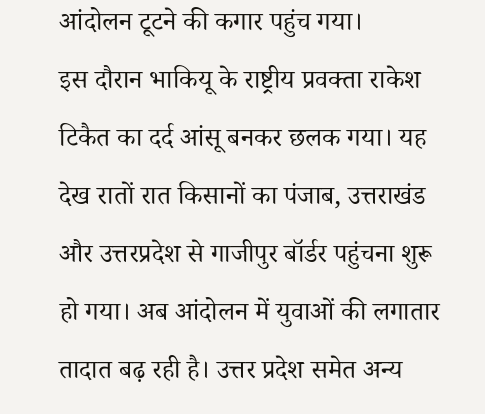आंदोलन टूटने की कगार पहुंच गया।
इस दौरान भाकियू के राष्ट्रीय प्रवक्ता राकेश टिकैत का दर्द आंसू बनकर छलक गया। यह देख रातों रात किसानों का पंजाब, उत्तराखंड और उत्तरप्रदेश से गाजीपुर बॉर्डर पहुंचना शुरू हो गया। अब आंदोलन में युवाओं की लगातार तादात बढ़ रही है। उत्तर प्रदेश समेत अन्य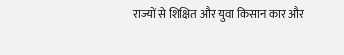राज्यों से शिक्षित और युवा किसान कार और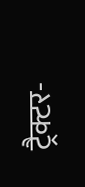ट्रैक्टर-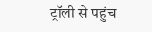ट्रॉली से पहुंच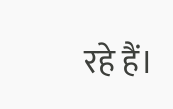रहे हैं।